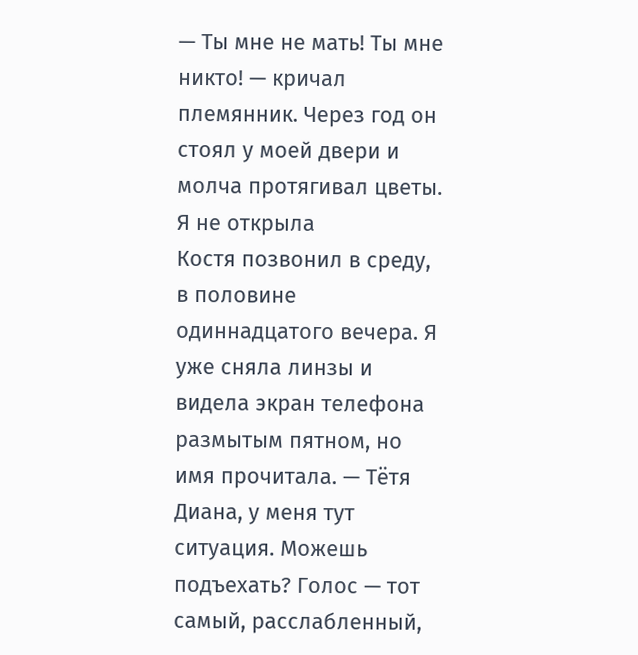— Ты мне не мать! Ты мне никто! — кричал племянник. Через год он стоял у моей двери и молча протягивал цветы. Я не открыла
Костя позвонил в среду, в половине одиннадцатого вечера. Я уже сняла линзы и видела экран телефона размытым пятном, но имя прочитала. — Тётя Диана, у меня тут ситуация. Можешь подъехать? Голос — тот самый, расслабленный,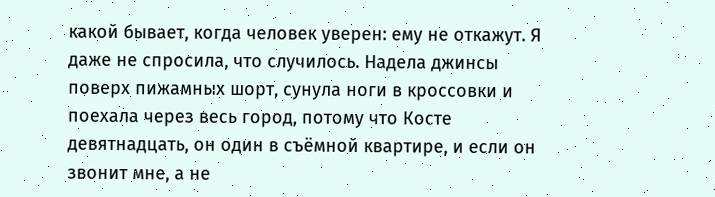какой бывает, когда человек уверен: ему не откажут. Я даже не спросила, что случилось. Надела джинсы поверх пижамных шорт, сунула ноги в кроссовки и поехала через весь город, потому что Косте девятнадцать, он один в съёмной квартире, и если он звонит мне, а не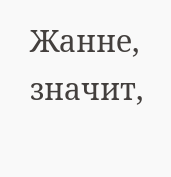Жанне, значит,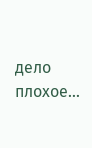дело плохое...